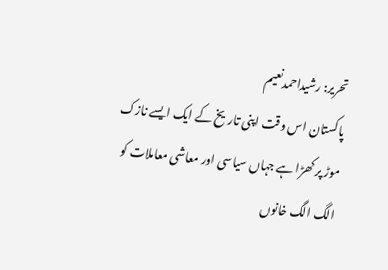تحریر: رشیداحمدنعیم
پاکستان اس وقت اپنی تاریخ کے ایک ایسے نازک موڑ پر کھڑا ہے جہاں سیاسی اور معاشی معاملات کو الگ الگ خانوں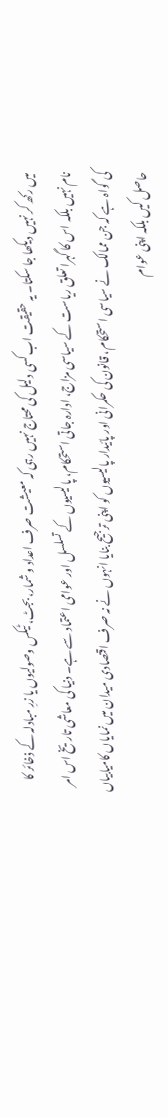میں رکھ کر نہیں دیکھا جا سکتا۔ یہ حقیقت اب کسی دلیل کی محتاج نہیں رہی کہ معیشت صرف اعداد و شمار، بجٹ، ٹیکس وصولیوں یا زرِ مبادلہ کے ذخائر کا نام نہیں بلکہ اس کا گہرا تعلق ریاست کے سیاسی مزاج، ادارہ جاتی استحکام، پالیسیوں کے تسلسل اور عوامی اعتماد سے ہے۔ دنیا کی معاشی تاریخ اس امر کی گواہ ہے کہ جن ممالک نے سیاسی استحکام، قانون کی حکمرانی اور پائیدار پالیسیوں کو اپنی ترجیح بنایا انہوں نے نہ صرف اقتصادی میدان میں نمایاں کامیابیاں حاصل کیں بلکہ اپنی عوام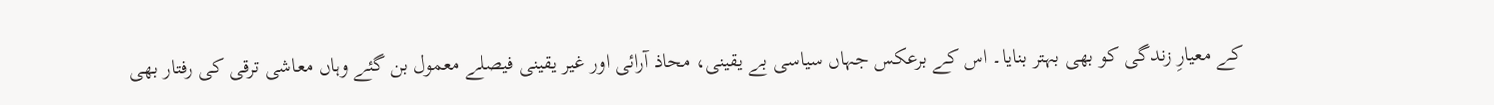کے معیارِ زندگی کو بھی بہتر بنایا۔ اس کے برعکس جہاں سیاسی بے یقینی، محاذ آرائی اور غیر یقینی فیصلے معمول بن گئے وہاں معاشی ترقی کی رفتار بھی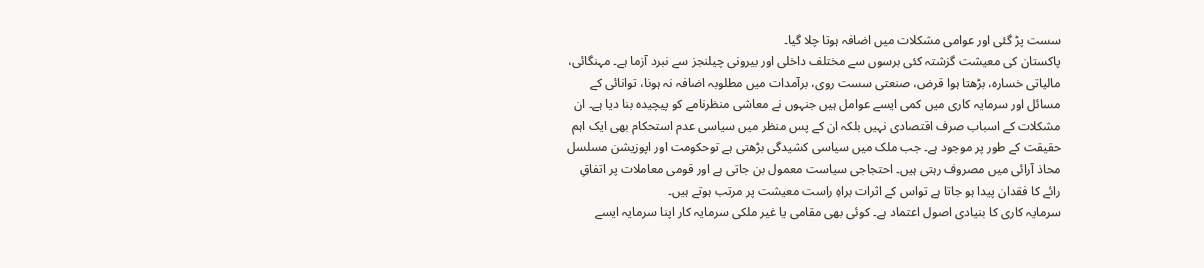سست پڑ گئی اور عوامی مشکلات میں اضافہ ہوتا چلا گیا۔
پاکستان کی معیشت گزشتہ کئی برسوں سے مختلف داخلی اور بیرونی چیلنجز سے نبرد آزما ہے۔ مہنگائی، مالیاتی خسارہ، بڑھتا ہوا قرض، صنعتی سست روی، برآمدات میں مطلوبہ اضافہ نہ ہونا، توانائی کے مسائل اور سرمایہ کاری میں کمی ایسے عوامل ہیں جنہوں نے معاشی منظرنامے کو پیچیدہ بنا دیا ہے۔ ان مشکلات کے اسباب صرف اقتصادی نہیں بلکہ ان کے پس منظر میں سیاسی عدم استحکام بھی ایک اہم حقیقت کے طور پر موجود ہے۔ جب ملک میں سیاسی کشیدگی بڑھتی ہے توحکومت اور اپوزیشن مسلسل محاذ آرائی میں مصروف رہتی ہیں۔ احتجاجی سیاست معمول بن جاتی ہے اور قومی معاملات پر اتفاقِ رائے کا فقدان پیدا ہو جاتا ہے تواس کے اثرات براہِ راست معیشت پر مرتب ہوتے ہیں۔
سرمایہ کاری کا بنیادی اصول اعتماد ہے۔ کوئی بھی مقامی یا غیر ملکی سرمایہ کار اپنا سرمایہ ایسے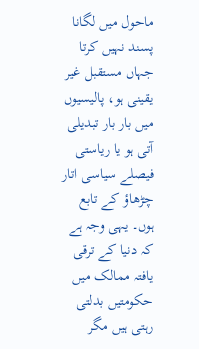ماحول میں لگانا پسند نہیں کرتا جہاں مستقبل غیر یقینی ہو، پالیسیوں میں بار بار تبدیلی آتی ہو یا ریاستی فیصلے سیاسی اتار چڑھاؤ کے تابع ہوں۔ یہی وجہ ہے کہ دنیا کے ترقی یافتہ ممالک میں حکومتیں بدلتی رہتی ہیں مگر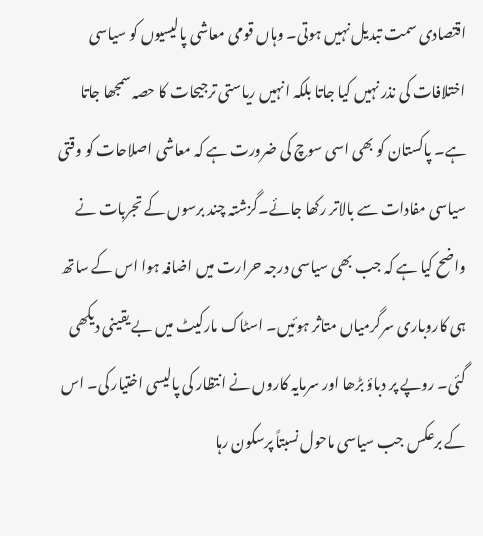اقتصادی سمت تبدیل نہیں ہوتی۔ وہاں قومی معاشی پالیسیوں کو سیاسی اختلافات کی نذر نہیں کیا جاتا بلکہ انہیں ریاستی ترجیحات کا حصہ سمجھا جاتا ہے۔ پاکستان کو بھی اسی سوچ کی ضرورت ہے کہ معاشی اصلاحات کو وقتی سیاسی مفادات سے بالاتر رکھا جائے۔گزشتہ چند برسوں کے تجربات نے واضح کیا ہے کہ جب بھی سیاسی درجہ حرارت میں اضافہ ہوا اس کے ساتھ ہی کاروباری سرگرمیاں متاثر ہوئیں۔ اسٹاک مارکیٹ میں بے یقینی دیکھی گئی۔ روپے پر دباؤ بڑھا اور سرمایہ کاروں نے انتظار کی پالیسی اختیار کی۔ اس کے برعکس جب سیاسی ماحول نسبتاً پرسکون رہا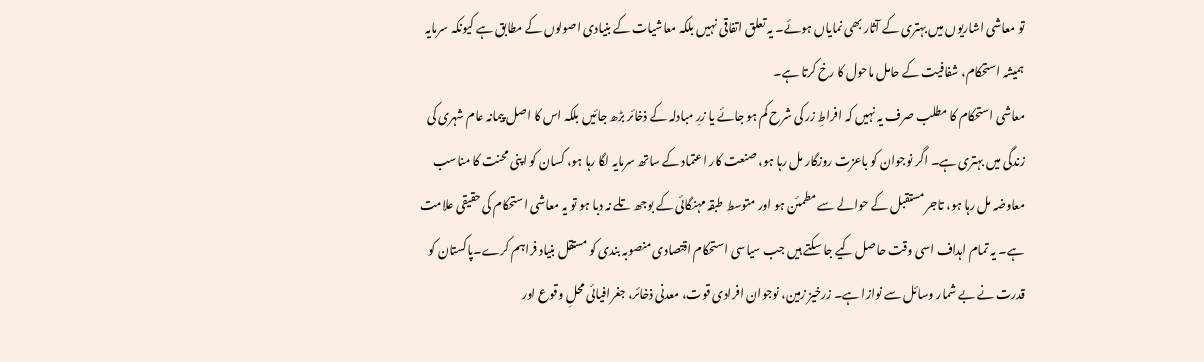تو معاشی اشاریوں میں بہتری کے آثار بھی نمایاں ہوئے۔ یہ تعلق اتفاقی نہیں بلکہ معاشیات کے بنیادی اصولوں کے مطابق ہے کیونکہ سرمایہ ہمیشہ استحکام، شفافیت کے حامل ماحول کا رخ کرتا ہے۔
معاشی استحکام کا مطلب صرف یہ نہیں کہ افراطِ زر کی شرح کم ہو جائے یا زرِ مبادلہ کے ذخائر بڑھ جائیں بلکہ اس کا اصل پیمانہ عام شہری کی زندگی میں بہتری ہے۔ اگر نوجوان کو باعزت روزگار مل رہا ہو، صنعت کار اعتماد کے ساتھ سرمایہ لگا رہا ہو، کسان کو اپنی محنت کا مناسب معاوضہ مل رہا ہو، تاجر مستقبل کے حوالے سے مطمئن ہو اور متوسط طبقہ مہنگائی کے بوجھ تلے نہ دبا ہو تو یہ معاشی استحکام کی حقیقی علامت ہے۔ یہ تمام اہداف اسی وقت حاصل کیے جا سکتے ہیں جب سیاسی استحکام اقتصادی منصوبہ بندی کو مستقل بنیاد فراہم کرے۔پاکستان کو قدرت نے بے شمار وسائل سے نوازا ہے۔ زرخیز زمین، نوجوان افرادی قوت، معدنی ذخائر، جغرافیائی محلِ وقوع اور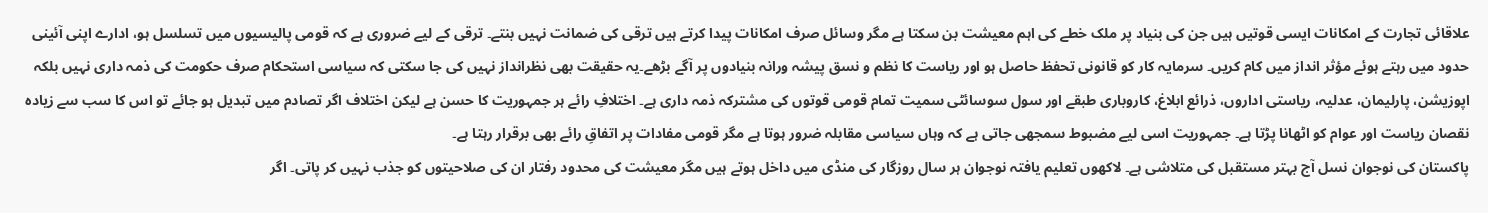علاقائی تجارت کے امکانات ایسی قوتیں ہیں جن کی بنیاد پر ملک خطے کی اہم معیشت بن سکتا ہے مگر وسائل صرف امکانات پیدا کرتے ہیں ترقی کی ضمانت نہیں بنتے۔ ترقی کے لیے ضروری ہے کہ قومی پالیسیوں میں تسلسل ہو، ادارے اپنی آئینی حدود میں رہتے ہوئے مؤثر انداز میں کام کریں۔ سرمایہ کار کو قانونی تحفظ حاصل ہو اور ریاست کا نظم و نسق پیشہ ورانہ بنیادوں پر آگے بڑھے۔یہ حقیقت بھی نظرانداز نہیں کی جا سکتی کہ سیاسی استحکام صرف حکومت کی ذمہ داری نہیں بلکہ اپوزیشن، پارلیمان، عدلیہ، ریاستی اداروں، ذرائع ابلاغ، کاروباری طبقے اور سول سوسائٹی سمیت تمام قومی قوتوں کی مشترکہ ذمہ داری ہے۔ اختلافِ رائے ہر جمہوریت کا حسن ہے لیکن اختلاف اگر تصادم میں تبدیل ہو جائے تو اس کا سب سے زیادہ نقصان ریاست اور عوام کو اٹھانا پڑتا ہے۔ جمہوریت اسی لیے مضبوط سمجھی جاتی ہے کہ وہاں سیاسی مقابلہ ضرور ہوتا ہے مگر قومی مفادات پر اتفاقِ رائے بھی برقرار رہتا ہے۔
پاکستان کی نوجوان نسل آج بہتر مستقبل کی متلاشی ہے۔ لاکھوں تعلیم یافتہ نوجوان ہر سال روزگار کی منڈی میں داخل ہوتے ہیں مگر معیشت کی محدود رفتار ان کی صلاحیتوں کو جذب نہیں کر پاتی۔ اگر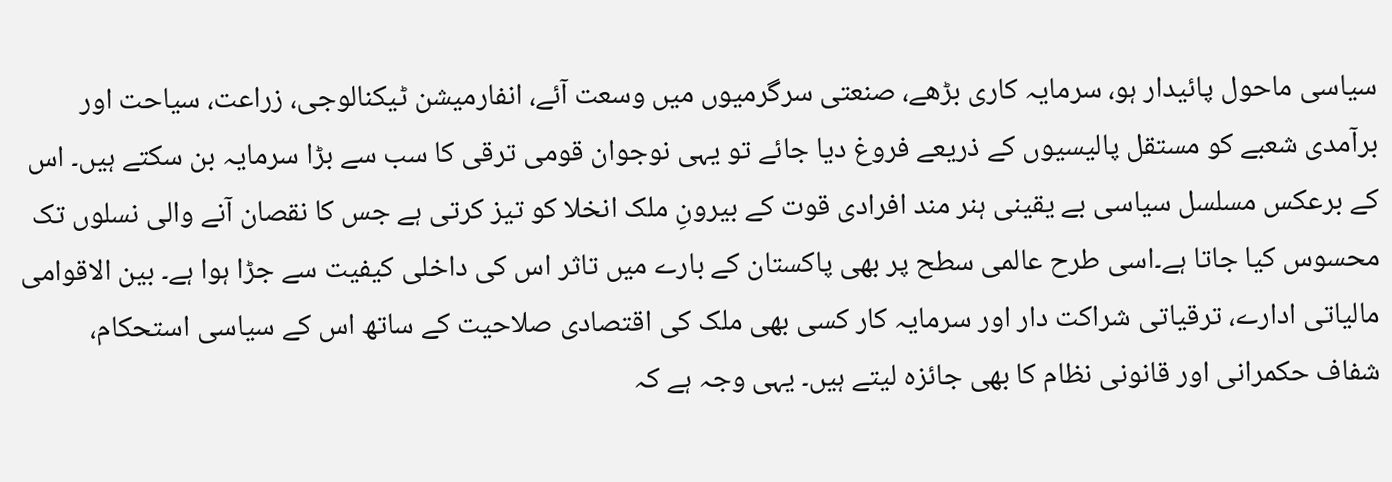سیاسی ماحول پائیدار ہو، سرمایہ کاری بڑھے، صنعتی سرگرمیوں میں وسعت آئے، انفارمیشن ٹیکنالوجی، زراعت، سیاحت اور برآمدی شعبے کو مستقل پالیسیوں کے ذریعے فروغ دیا جائے تو یہی نوجوان قومی ترقی کا سب سے بڑا سرمایہ بن سکتے ہیں۔ اس کے برعکس مسلسل سیاسی بے یقینی ہنر مند افرادی قوت کے بیرونِ ملک انخلا کو تیز کرتی ہے جس کا نقصان آنے والی نسلوں تک محسوس کیا جاتا ہے۔اسی طرح عالمی سطح پر بھی پاکستان کے بارے میں تاثر اس کی داخلی کیفیت سے جڑا ہوا ہے۔ بین الاقوامی مالیاتی ادارے، ترقیاتی شراکت دار اور سرمایہ کار کسی بھی ملک کی اقتصادی صلاحیت کے ساتھ اس کے سیاسی استحکام، شفاف حکمرانی اور قانونی نظام کا بھی جائزہ لیتے ہیں۔ یہی وجہ ہے کہ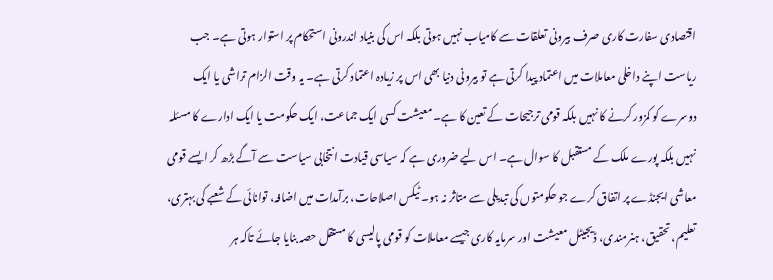اقتصادی سفارت کاری صرف بیرونی تعلقات سے کامیاب نہیں ہوتی بلکہ اس کی بنیاد اندرونی استحکام پر استوار ہوتی ہے۔ جب ریاست اپنے داخلی معاملات میں اعتماد پیدا کرتی ہے تو بیرونی دنیا بھی اس پر زیادہ اعتماد کرتی ہے۔ یہ وقت الزام تراشی یا ایک دوسرے کو کمزور کرنے کا نہیں بلکہ قومی ترجیحات کے تعین کا ہے۔ معیشت کسی ایک جماعت، ایک حکومت یا ایک ادارے کا مسئلہ نہیں بلکہ پورے ملک کے مستقبل کا سوال ہے۔ اس لیے ضروری ہے کہ سیاسی قیادت انتخابی سیاست سے آگے بڑھ کر ایسے قومی معاشی ایجنڈے پر اتفاق کرے جو حکومتوں کی تبدیلی سے متاثر نہ ہو۔ ٹیکس اصلاحات، برآمدات میں اضافہ، توانائی کے شعبے کی بہتری، تعلیم، تحقیق، ہنرمندی، ڈیجیٹل معیشت اور سرمایہ کاری جیسے معاملات کو قومی پالیسی کا مستقل حصہ بنایا جائے تاکہ ہر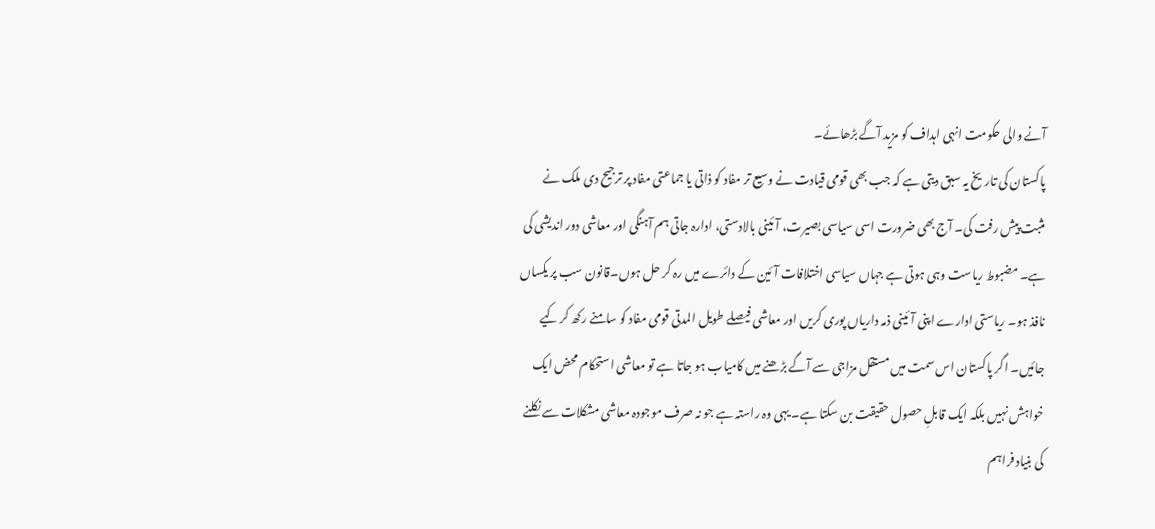آنے والی حکومت انہی اہداف کو مزید آگے بڑھائے۔
پاکستان کی تاریخ یہ سبق دیتی ہے کہ جب بھی قومی قیادت نے وسیع تر مفاد کو ذاتی یا جماعتی مفاد پر ترجیح دی ملک نے مثبت پیش رفت کی۔ آج بھی ضرورت اسی سیاسی بصیرت، آئینی بالادستی، ادارہ جاتی ہم آہنگی اور معاشی دور اندیشی کی ہے۔ مضبوط ریاست وہی ہوتی ہے جہاں سیاسی اختلافات آئین کے دائرے میں رہ کر حل ہوں۔قانون سب پر یکساں نافذ ہو۔ ریاستی ادارے اپنی آئینی ذمہ داریاں پوری کریں اور معاشی فیصلے طویل المدتی قومی مفاد کو سامنے رکھ کر کیے جائیں۔ اگر پاکستان اس سمت میں مستقل مزاجی سے آگے بڑھنے میں کامیاب ہو جاتا ہے تو معاشی استحکام محض ایک خواہش نہیں بلکہ ایک قابلِ حصول حقیقت بن سکتا ہے۔ یہی وہ راستہ ہے جو نہ صرف موجودہ معاشی مشکلات سے نکلنے کی بنیاد فراہم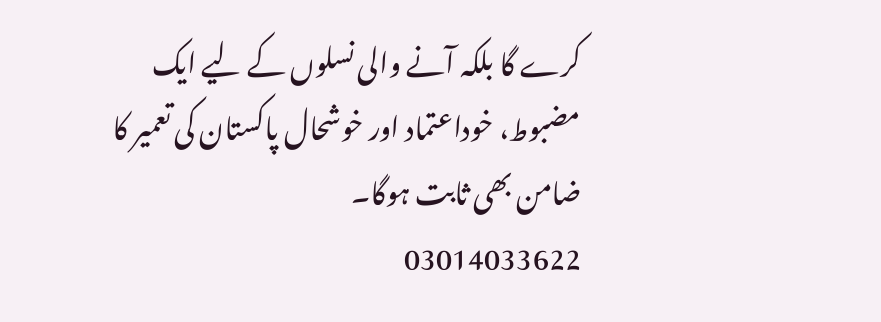کرے گا بلکہ آنے والی نسلوں کے لیے ایک مضبوط، خوداعتماد اور خوشحال پاکستان کی تعمیر کا ضامن بھی ثابت ہوگا۔
03014033622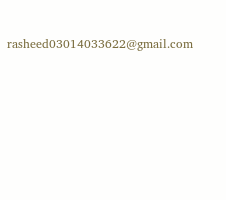rasheed03014033622@gmail.com